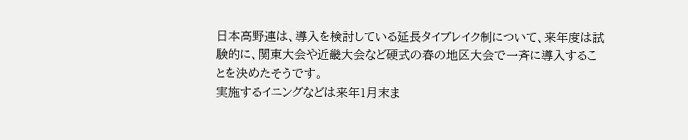日本高野連は、導入を検討している延長タイブレイク制について、来年度は試験的に、関東大会や近畿大会など硬式の春の地区大会で一斉に導入することを決めたそうです。
実施するイニングなどは来年1月末ま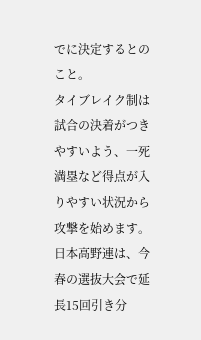でに決定するとのこと。
タイブレイク制は試合の決着がつきやすいよう、一死満塁など得点が入りやすい状況から攻撃を始めます。
日本高野連は、今春の選抜大会で延長15回引き分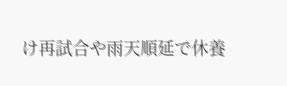け再試合や雨天順延で休養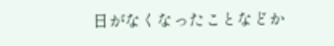日がなくなったことなどか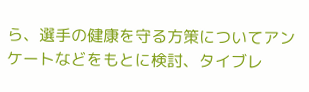ら、選手の健康を守る方策についてアンケートなどをもとに検討、タイブレ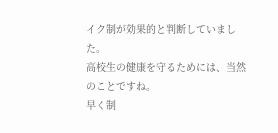イク制が効果的と判断していました。
高校生の健康を守るためには、当然のことですね。
早く制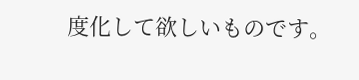度化して欲しいものです。